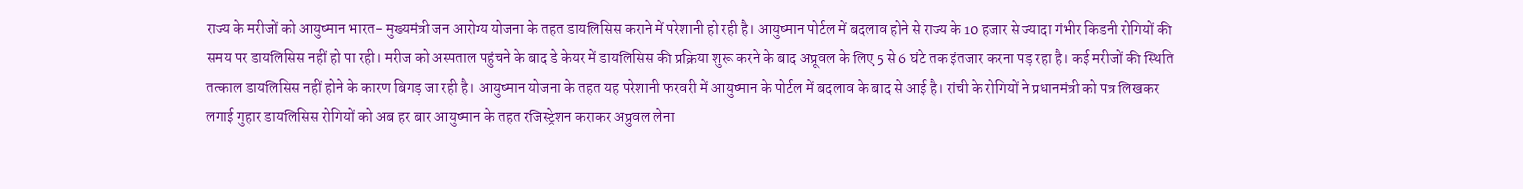राज्य के मरीजों को आयुष्मान भारत- मुख्यमंत्री जन आरोग्य योजना के तहत डायलिसिस कराने में परेशानी हो रही है। आयुष्मान पोर्टल में बदलाव होने से राज्य के 10 हजार से ज्यादा गंभीर किडनी रोगियों की समय पर डायलिसिस नहीं हो पा रही। मरीज को अस्पताल पहुंचने के बाद डे केयर में डायलिसिस की प्रक्रिया शुरू करने के बाद अप्रूवल के लिए 5 से 6 घंटे तक इंतजार करना पड़ रहा है। कई मरीजों की स्थिति तत्काल डायलिसिस नहीं होने के कारण बिगड़ जा रही है। आयुष्मान योजना के तहत यह परेशानी फरवरी में आयुष्मान के पोर्टल में बदलाव के बाद से आई है। रांची के रोगियों ने प्रधानमंत्री को पत्र लिखकर लगाई गुहार डायलिसिस रोगियों को अब हर बार आयुष्मान के तहत रजिस्ट्रेशन कराकर अप्रुवल लेना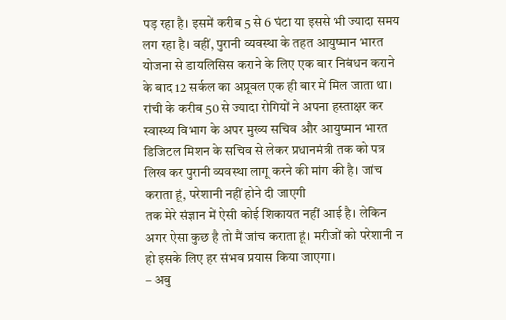पड़ रहा है। इसमें करीब 5 से 6 घंटा या इससे भी ज्यादा समय लग रहा है। वहीं, पुरानी व्यवस्था के तहत आयुष्मान भारत योजना से डायलिसिस कराने के लिए एक बार निबंधन कराने के बाद 12 सर्कल का अप्रूवल एक ही बार में मिल जाता था। रांची के करीब 50 से ज्यादा रोगियों ने अपना हस्ताक्षर कर स्वास्थ्य विभाग के अपर मुख्य सचिव और आयुष्मान भारत डिजिटल मिशन के सचिव से लेकर प्रधानमंत्री तक को पत्र लिख कर पुरानी व्यवस्था लागू करने की मांग की है। जांच कराता हूं, परेशानी नहीं होने दी जाएगी
तक मेरे संज्ञान में ऐसी कोई शिकायत नहीं आई है। लेकिन अगर ऐसा कुछ है तो मैं जांच कराता हूं। मरीजों को परेशानी न हो इसके लिए हर संभव प्रयास किया जाएगा।
– अबु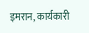इमरान, कार्यकारी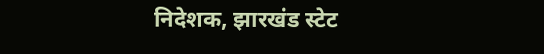निदेशक, झारखंड स्टेट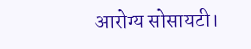आरोग्य सोसायटी।